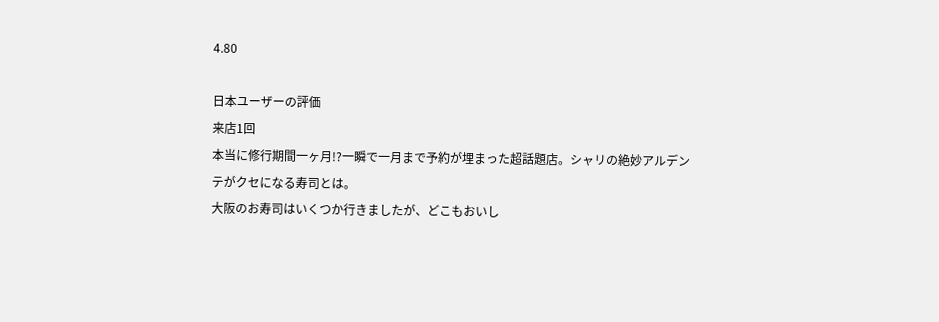4.80

日本ユーザーの評価
来店1回
本当に修行期間一ヶ月!?一瞬で一月まで予約が埋まった超話題店。シャリの絶妙アルデンテがクセになる寿司とは。
大阪のお寿司はいくつか行きましたが、どこもおいし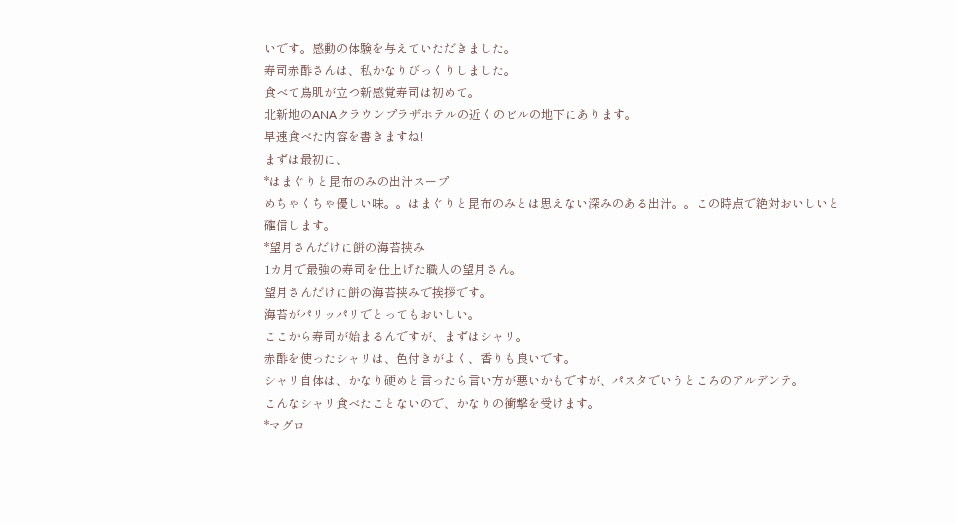いです。感動の体験を与えていただきました。
寿司赤酢さんは、私かなりびっくりしました。
食べて鳥肌が立つ新感覚寿司は初めて。
北新地のANAクラウンプラザホテルの近くのビルの地下にあります。
早速食べた内容を書きますね!
まずは最初に、
*はまぐりと昆布のみの出汁スープ
めちゃくちゃ優しい味。。はまぐりと昆布のみとは思えない深みのある出汁。。この時点で絶対おいしいと確信します。
*望月さんだけに餅の海苔挟み
1カ月で最強の寿司を仕上げた職人の望月さん。
望月さんだけに餅の海苔挟みで挨拶です。
海苔がパリッパリでとってもおいしい。
ここから寿司が始まるんですが、まずはシャリ。
赤酢を使ったシャリは、色付きがよく、香りも良いです。
シャリ自体は、かなり硬めと言ったら言い方が悪いかもですが、パスタでいうところのアルデンテ。
こんなシャリ食べたことないので、かなりの衝撃を受けます。
*マグロ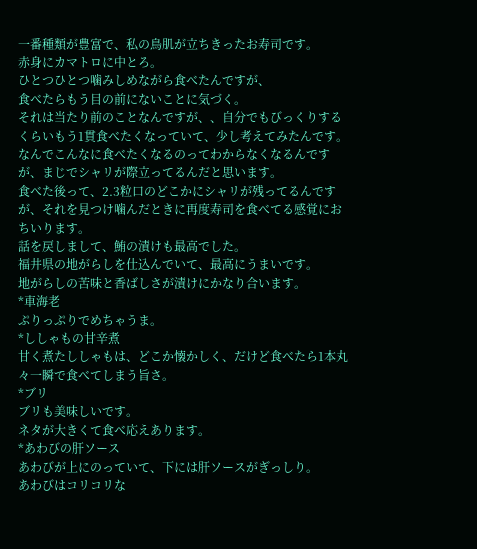一番種類が豊富で、私の鳥肌が立ちきったお寿司です。
赤身にカマトロに中とろ。
ひとつひとつ噛みしめながら食べたんですが、
食べたらもう目の前にないことに気づく。
それは当たり前のことなんですが、、自分でもびっくりするくらいもう1貫食べたくなっていて、少し考えてみたんです。なんでこんなに食べたくなるのってわからなくなるんですが、まじでシャリが際立ってるんだと思います。
食べた後って、2.3粒口のどこかにシャリが残ってるんですが、それを見つけ噛んだときに再度寿司を食べてる感覚におちいります。
話を戻しまして、鮪の漬けも最高でした。
福井県の地がらしを仕込んでいて、最高にうまいです。
地がらしの苦味と香ばしさが漬けにかなり合います。
*車海老
ぷりっぷりでめちゃうま。
*ししゃもの甘辛煮
甘く煮たししゃもは、どこか懐かしく、だけど食べたら1本丸々一瞬で食べてしまう旨さ。
*ブリ
ブリも美味しいです。
ネタが大きくて食べ応えあります。
*あわびの肝ソース
あわびが上にのっていて、下には肝ソースがぎっしり。
あわびはコリコリな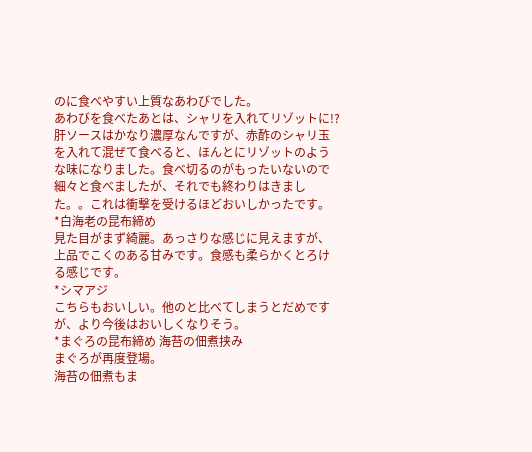のに食べやすい上質なあわびでした。
あわびを食べたあとは、シャリを入れてリゾットに!?
肝ソースはかなり濃厚なんですが、赤酢のシャリ玉を入れて混ぜて食べると、ほんとにリゾットのような味になりました。食べ切るのがもったいないので細々と食べましたが、それでも終わりはきました。。これは衝撃を受けるほどおいしかったです。
*白海老の昆布締め
見た目がまず綺麗。あっさりな感じに見えますが、上品でこくのある甘みです。食感も柔らかくとろける感じです。
*シマアジ
こちらもおいしい。他のと比べてしまうとだめですが、より今後はおいしくなりそう。
*まぐろの昆布締め 海苔の佃煮挟み
まぐろが再度登場。
海苔の佃煮もま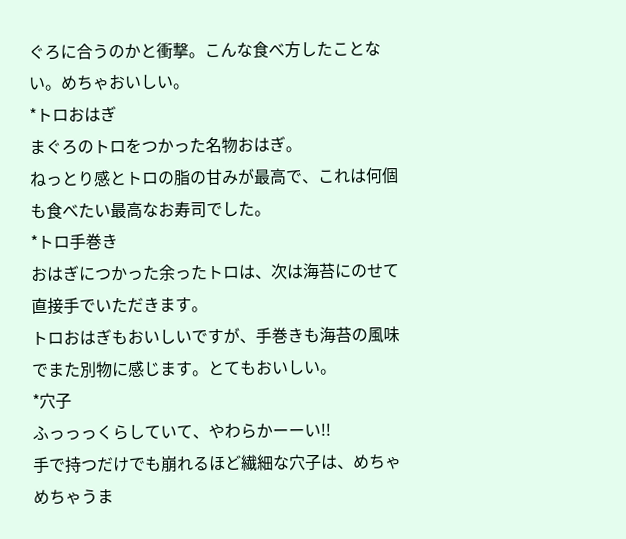ぐろに合うのかと衝撃。こんな食べ方したことない。めちゃおいしい。
*トロおはぎ
まぐろのトロをつかった名物おはぎ。
ねっとり感とトロの脂の甘みが最高で、これは何個も食べたい最高なお寿司でした。
*トロ手巻き
おはぎにつかった余ったトロは、次は海苔にのせて直接手でいただきます。
トロおはぎもおいしいですが、手巻きも海苔の風味でまた別物に感じます。とてもおいしい。
*穴子
ふっっっくらしていて、やわらかーーい!!
手で持つだけでも崩れるほど繊細な穴子は、めちゃめちゃうま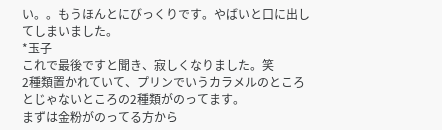い。。もうほんとにびっくりです。やばいと口に出してしまいました。
*玉子
これで最後ですと聞き、寂しくなりました。笑
2種類置かれていて、プリンでいうカラメルのところとじゃないところの2種類がのってます。
まずは金粉がのってる方から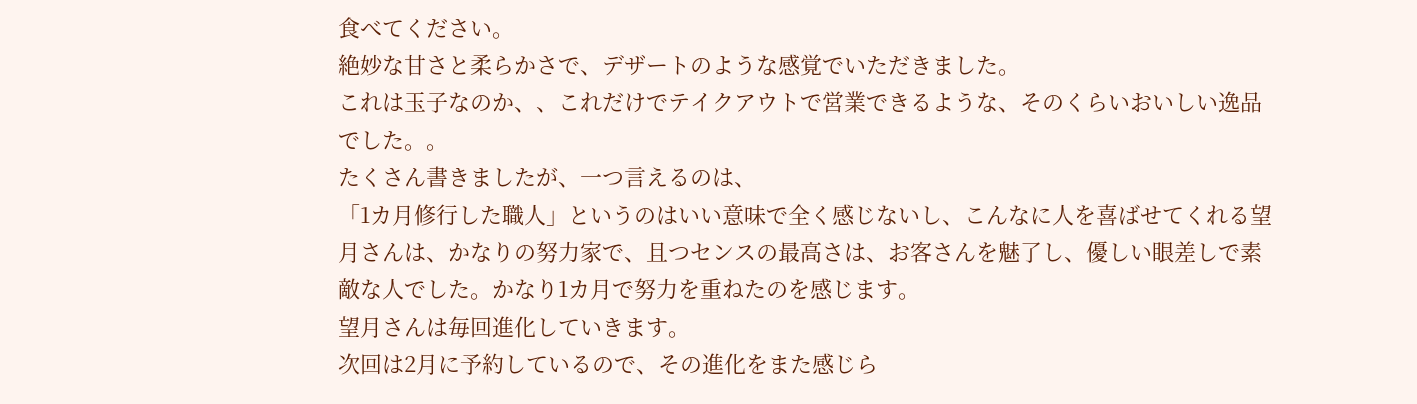食べてください。
絶妙な甘さと柔らかさで、デザートのような感覚でいただきました。
これは玉子なのか、、これだけでテイクアウトで営業できるような、そのくらいおいしい逸品でした。。
たくさん書きましたが、一つ言えるのは、
「1カ月修行した職人」というのはいい意味で全く感じないし、こんなに人を喜ばせてくれる望月さんは、かなりの努力家で、且つセンスの最高さは、お客さんを魅了し、優しい眼差しで素敵な人でした。かなり1カ月で努力を重ねたのを感じます。
望月さんは毎回進化していきます。
次回は2月に予約しているので、その進化をまた感じら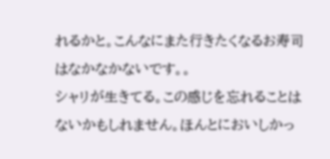れるかと。こんなにまた行きたくなるお寿司はなかなかないです。。
シャリが生きてる。この感じを忘れることはないかもしれません。ほんとにおいしかっ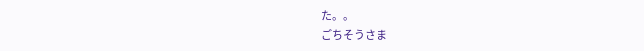た。。
ごちそうさま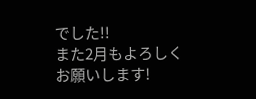でした!!
また2月もよろしくお願いします!